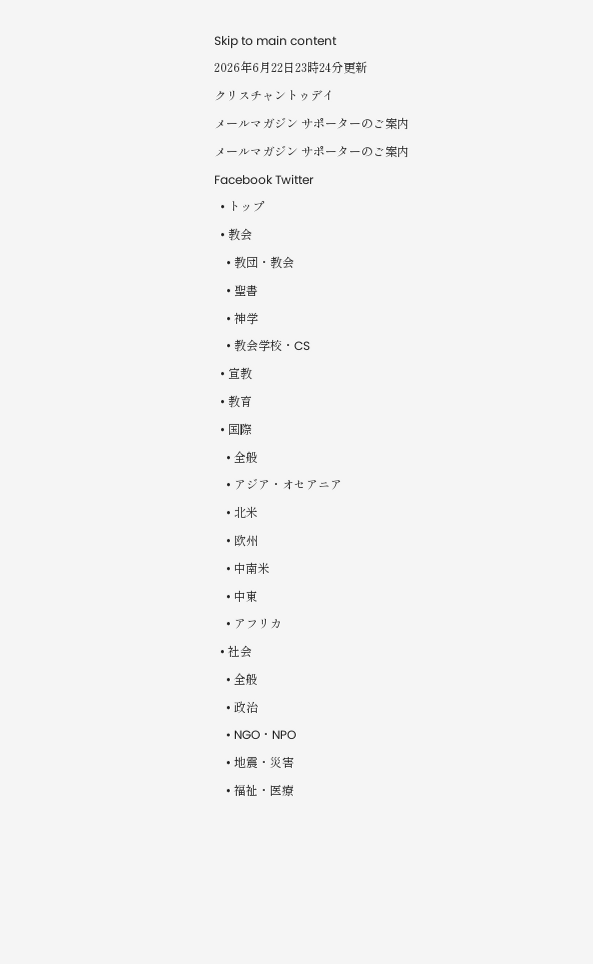Skip to main content
2026年6月22日23時24分更新
クリスチャントゥデイ
メールマガジン サポーターのご案内
メールマガジン サポーターのご案内
Facebook Twitter
  • トップ
  • 教会
    • 教団・教会
    • 聖書
    • 神学
    • 教会学校・CS
  • 宣教
  • 教育
  • 国際
    • 全般
    • アジア・オセアニア
    • 北米
    • 欧州
    • 中南米
    • 中東
    • アフリカ
  • 社会
    • 全般
    • 政治
    • NGO・NPO
    • 地震・災害
    • 福祉・医療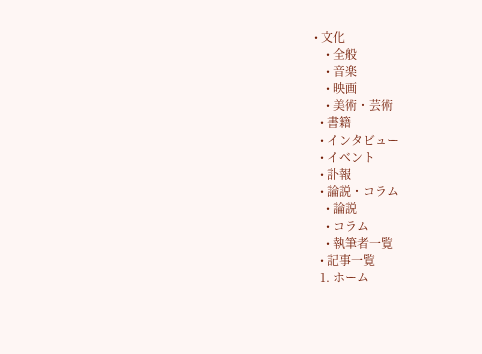• 文化
    • 全般
    • 音楽
    • 映画
    • 美術・芸術
  • 書籍
  • インタビュー
  • イベント
  • 訃報
  • 論説・コラム
    • 論説
    • コラム
    • 執筆者一覧
  • 記事一覧
  1. ホーム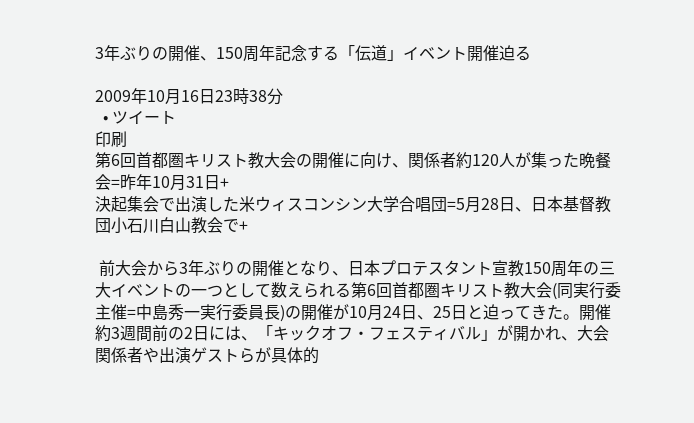3年ぶりの開催、150周年記念する「伝道」イベント開催迫る

2009年10月16日23時38分
  • ツイート
印刷
第6回首都圏キリスト教大会の開催に向け、関係者約120人が集った晩餐会=昨年10月31日+
決起集会で出演した米ウィスコンシン大学合唱団=5月28日、日本基督教団小石川白山教会で+

 前大会から3年ぶりの開催となり、日本プロテスタント宣教150周年の三大イベントの一つとして数えられる第6回首都圏キリスト教大会(同実行委主催=中島秀一実行委員長)の開催が10月24日、25日と迫ってきた。開催約3週間前の2日には、「キックオフ・フェスティバル」が開かれ、大会関係者や出演ゲストらが具体的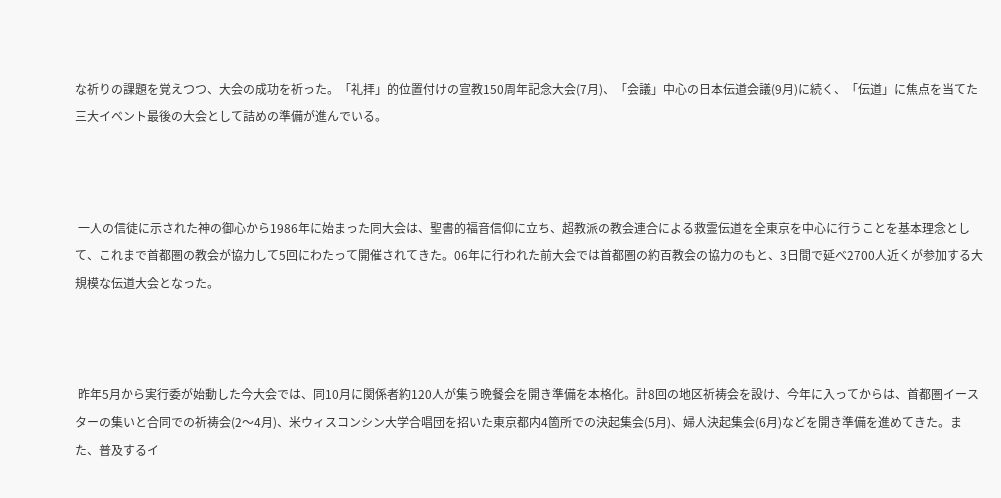な祈りの課題を覚えつつ、大会の成功を祈った。「礼拝」的位置付けの宣教150周年記念大会(7月)、「会議」中心の日本伝道会議(9月)に続く、「伝道」に焦点を当てた三大イベント最後の大会として詰めの準備が進んでいる。



 一人の信徒に示された神の御心から1986年に始まった同大会は、聖書的福音信仰に立ち、超教派の教会連合による救霊伝道を全東京を中心に行うことを基本理念として、これまで首都圏の教会が協力して5回にわたって開催されてきた。06年に行われた前大会では首都圏の約百教会の協力のもと、3日間で延べ2700人近くが参加する大規模な伝道大会となった。



 昨年5月から実行委が始動した今大会では、同10月に関係者約120人が集う晩餐会を開き準備を本格化。計8回の地区祈祷会を設け、今年に入ってからは、首都圏イースターの集いと合同での祈祷会(2〜4月)、米ウィスコンシン大学合唱団を招いた東京都内4箇所での決起集会(5月)、婦人決起集会(6月)などを開き準備を進めてきた。また、普及するイ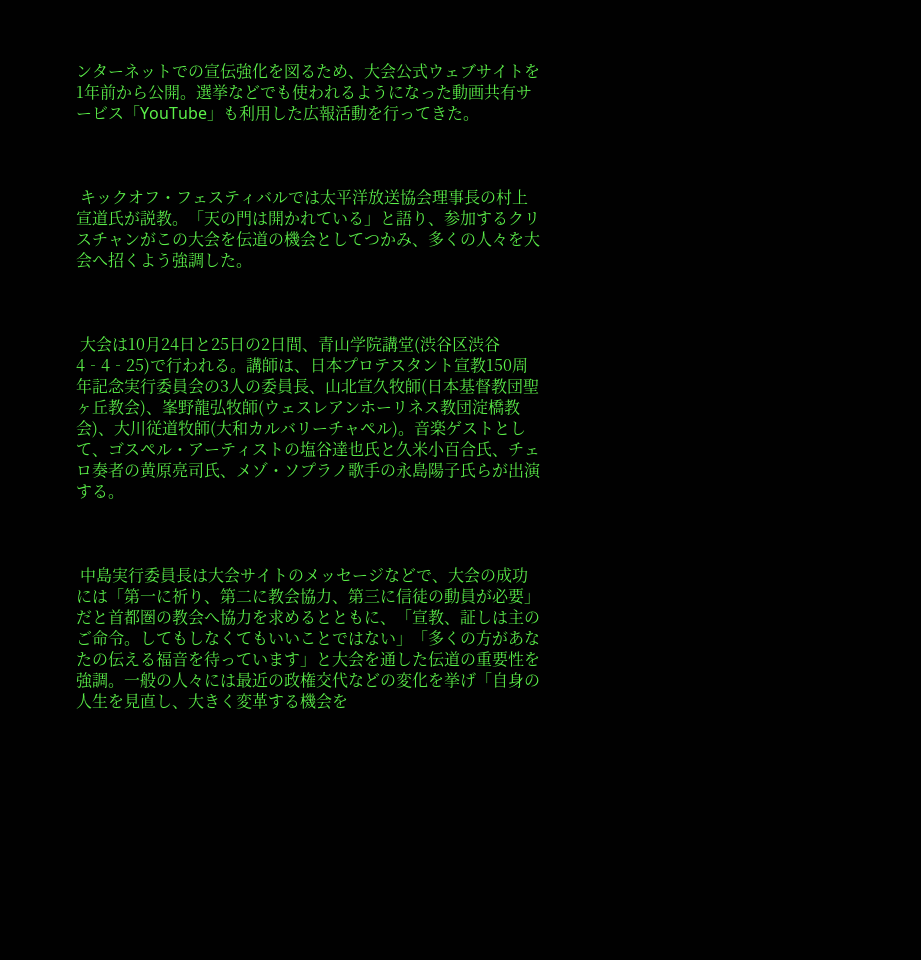ンターネットでの宣伝強化を図るため、大会公式ウェブサイトを1年前から公開。選挙などでも使われるようになった動画共有サービス「YouTube」も利用した広報活動を行ってきた。



 キックオフ・フェスティバルでは太平洋放送協会理事長の村上宣道氏が説教。「天の門は開かれている」と語り、参加するクリスチャンがこの大会を伝道の機会としてつかみ、多くの人々を大会へ招くよう強調した。



 大会は10月24日と25日の2日間、青山学院講堂(渋谷区渋谷4‐4‐25)で行われる。講師は、日本プロテスタント宣教150周年記念実行委員会の3人の委員長、山北宣久牧師(日本基督教団聖ヶ丘教会)、峯野龍弘牧師(ウェスレアンホーリネス教団淀橋教会)、大川従道牧師(大和カルバリーチャペル)。音楽ゲストとして、ゴスペル・アーティストの塩谷達也氏と久米小百合氏、チェロ奏者の黄原亮司氏、メゾ・ソプラノ歌手の永島陽子氏らが出演する。



 中島実行委員長は大会サイトのメッセージなどで、大会の成功には「第一に祈り、第二に教会協力、第三に信徒の動員が必要」だと首都圏の教会へ協力を求めるとともに、「宣教、証しは主のご命令。してもしなくてもいいことではない」「多くの方があなたの伝える福音を待っています」と大会を通した伝道の重要性を強調。一般の人々には最近の政権交代などの変化を挙げ「自身の人生を見直し、大きく変革する機会を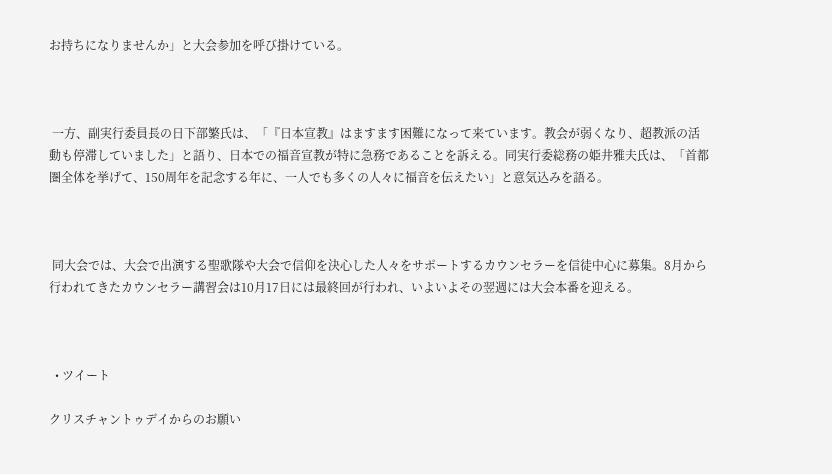お持ちになりませんか」と大会参加を呼び掛けている。



 一方、副実行委員長の日下部繁氏は、「『日本宣教』はますます困難になって来ています。教会が弱くなり、超教派の活動も停滞していました」と語り、日本での福音宣教が特に急務であることを訴える。同実行委総務の姫井雅夫氏は、「首都圏全体を挙げて、150周年を記念する年に、一人でも多くの人々に福音を伝えたい」と意気込みを語る。



 同大会では、大会で出演する聖歌隊や大会で信仰を決心した人々をサポートするカウンセラーを信徒中心に募集。8月から行われてきたカウンセラー講習会は10月17日には最終回が行われ、いよいよその翌週には大会本番を迎える。



  • ツイート

クリスチャントゥデイからのお願い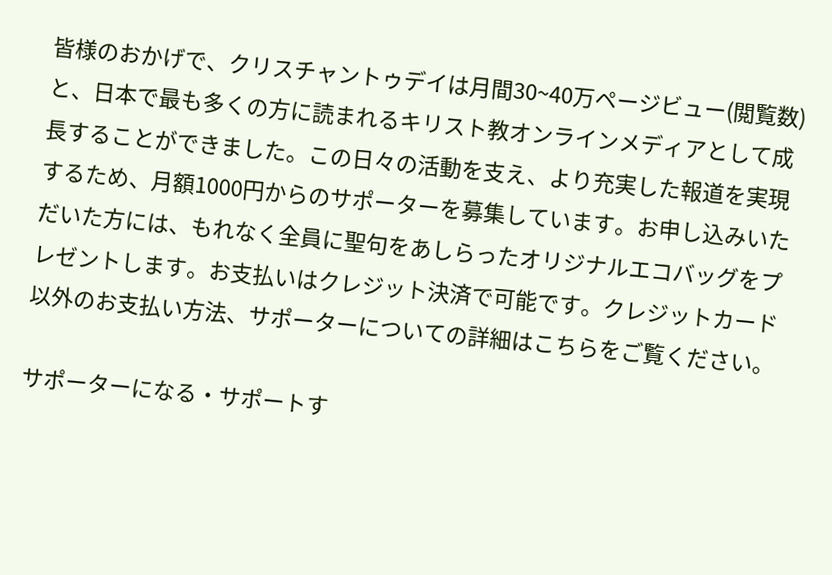皆様のおかげで、クリスチャントゥデイは月間30~40万ページビュー(閲覧数)と、日本で最も多くの方に読まれるキリスト教オンラインメディアとして成長することができました。この日々の活動を支え、より充実した報道を実現するため、月額1000円からのサポーターを募集しています。お申し込みいただいた方には、もれなく全員に聖句をあしらったオリジナルエコバッグをプレゼントします。お支払いはクレジット決済で可能です。クレジットカード以外のお支払い方法、サポーターについての詳細はこちらをご覧ください。

サポーターになる・サポートす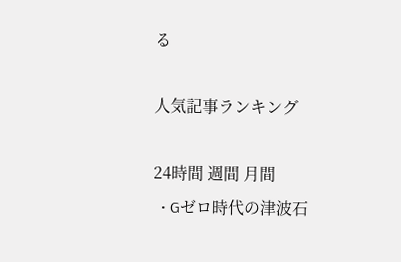る

人気記事ランキング

24時間 週間 月間
  • Gゼロ時代の津波石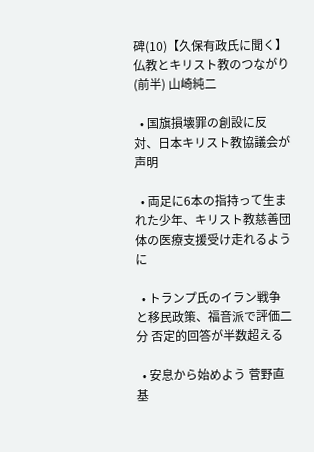碑(10)【久保有政氏に聞く】仏教とキリスト教のつながり(前半) 山崎純二

  • 国旗損壊罪の創設に反対、日本キリスト教協議会が声明

  • 両足に6本の指持って生まれた少年、キリスト教慈善団体の医療支援受け走れるように

  • トランプ氏のイラン戦争と移民政策、福音派で評価二分 否定的回答が半数超える

  • 安息から始めよう 菅野直基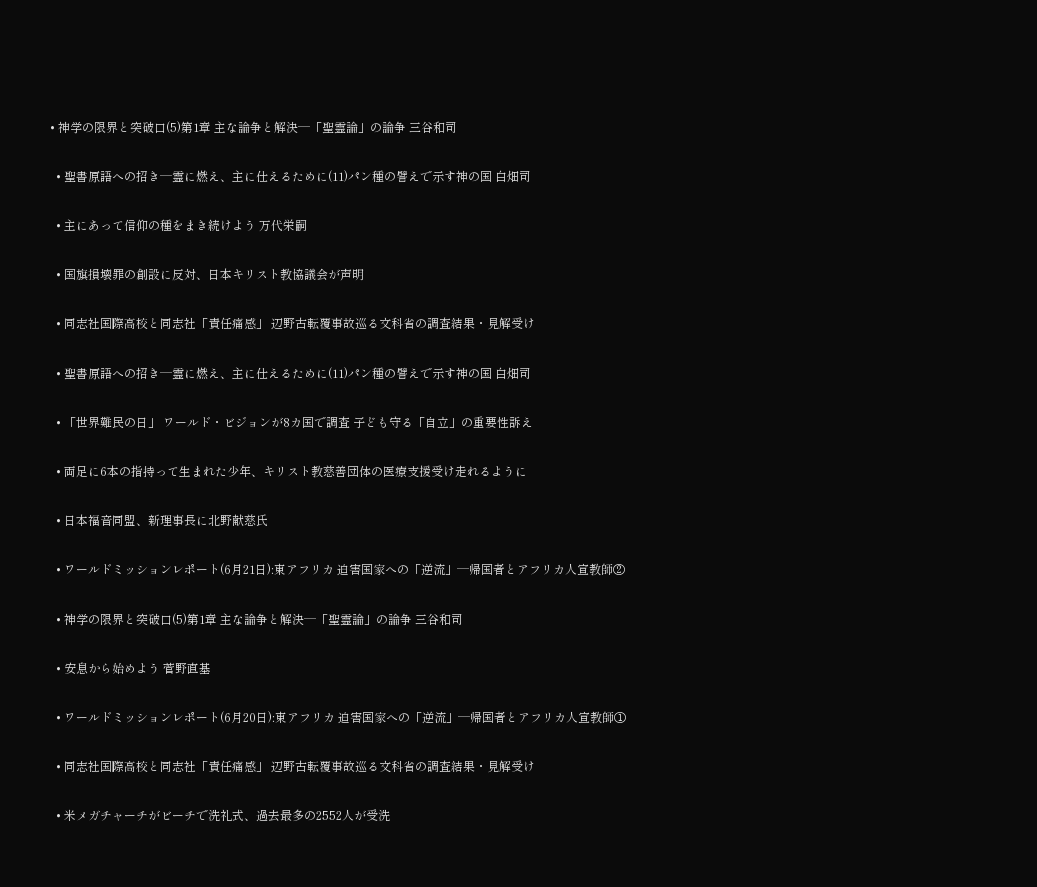• 神学の限界と突破口(5)第1章 主な論争と解決─「聖霊論」の論争 三谷和司

  • 聖書原語への招き─霊に燃え、主に仕えるために(11)パン種の譬えで示す神の国 白畑司

  • 主にあって信仰の種をまき続けよう 万代栄嗣

  • 国旗損壊罪の創設に反対、日本キリスト教協議会が声明

  • 同志社国際高校と同志社「責任痛感」 辺野古転覆事故巡る文科省の調査結果・見解受け

  • 聖書原語への招き─霊に燃え、主に仕えるために(11)パン種の譬えで示す神の国 白畑司

  • 「世界難民の日」 ワールド・ビジョンが8カ国で調査 子ども守る「自立」の重要性訴え

  • 両足に6本の指持って生まれた少年、キリスト教慈善団体の医療支援受け走れるように

  • 日本福音同盟、新理事長に北野献慈氏

  • ワールドミッションレポート(6月21日):東アフリカ 迫害国家への「逆流」─帰国者とアフリカ人宣教師②

  • 神学の限界と突破口(5)第1章 主な論争と解決─「聖霊論」の論争 三谷和司

  • 安息から始めよう 菅野直基

  • ワールドミッションレポート(6月20日):東アフリカ 迫害国家への「逆流」─帰国者とアフリカ人宣教師①

  • 同志社国際高校と同志社「責任痛感」 辺野古転覆事故巡る文科省の調査結果・見解受け

  • 米メガチャーチがビーチで洗礼式、過去最多の2552人が受洗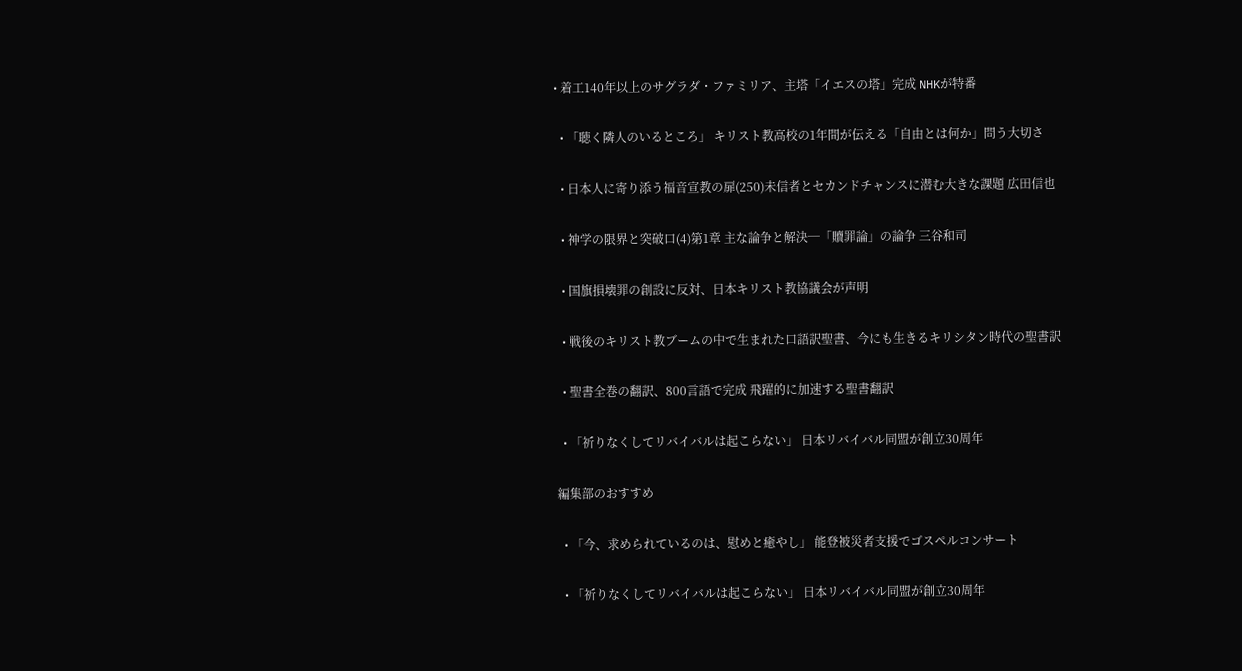• 着工140年以上のサグラダ・ファミリア、主塔「イエスの塔」完成 NHKが特番

  • 「聴く隣人のいるところ」 キリスト教高校の1年間が伝える「自由とは何か」問う大切さ

  • 日本人に寄り添う福音宣教の扉(250)未信者とセカンドチャンスに潜む大きな課題 広田信也

  • 神学の限界と突破口(4)第1章 主な論争と解決─「贖罪論」の論争 三谷和司

  • 国旗損壊罪の創設に反対、日本キリスト教協議会が声明

  • 戦後のキリスト教ブームの中で生まれた口語訳聖書、今にも生きるキリシタン時代の聖書訳

  • 聖書全巻の翻訳、800言語で完成 飛躍的に加速する聖書翻訳

  • 「祈りなくしてリバイバルは起こらない」 日本リバイバル同盟が創立30周年

編集部のおすすめ

  • 「今、求められているのは、慰めと癒やし」 能登被災者支援でゴスペルコンサート

  • 「祈りなくしてリバイバルは起こらない」 日本リバイバル同盟が創立30周年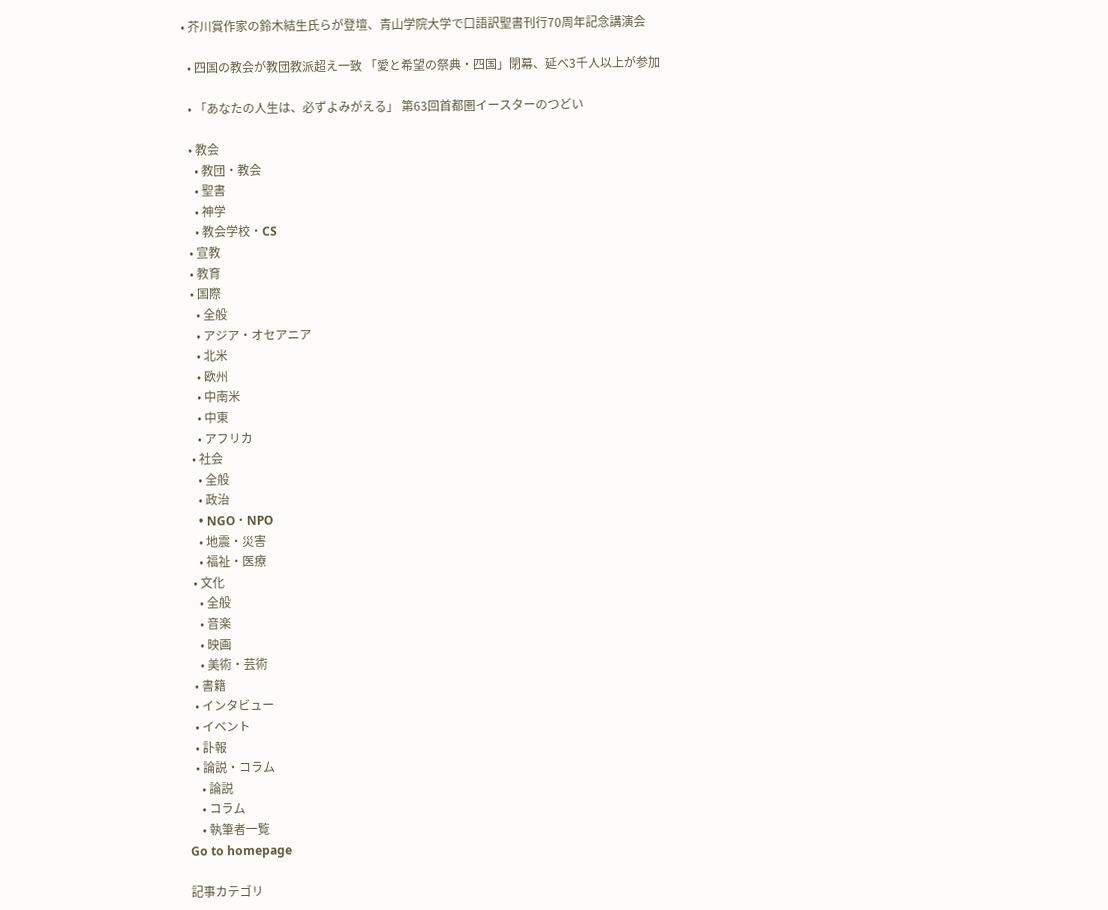• 芥川賞作家の鈴木結生氏らが登壇、青山学院大学で口語訳聖書刊行70周年記念講演会

  • 四国の教会が教団教派超え一致 「愛と希望の祭典・四国」閉幕、延べ3千人以上が参加

  • 「あなたの人生は、必ずよみがえる」 第63回首都圏イースターのつどい

  • 教会
    • 教団・教会
    • 聖書
    • 神学
    • 教会学校・CS
  • 宣教
  • 教育
  • 国際
    • 全般
    • アジア・オセアニア
    • 北米
    • 欧州
    • 中南米
    • 中東
    • アフリカ
  • 社会
    • 全般
    • 政治
    • NGO・NPO
    • 地震・災害
    • 福祉・医療
  • 文化
    • 全般
    • 音楽
    • 映画
    • 美術・芸術
  • 書籍
  • インタビュー
  • イベント
  • 訃報
  • 論説・コラム
    • 論説
    • コラム
    • 執筆者一覧
Go to homepage

記事カテゴリ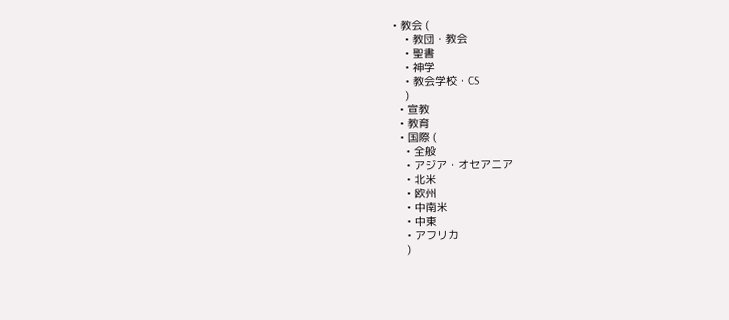• 教会 (
    • 教団・教会
    • 聖書
    • 神学
    • 教会学校・CS
    )
  • 宣教
  • 教育
  • 国際 (
    • 全般
    • アジア・オセアニア
    • 北米
    • 欧州
    • 中南米
    • 中東
    • アフリカ
    )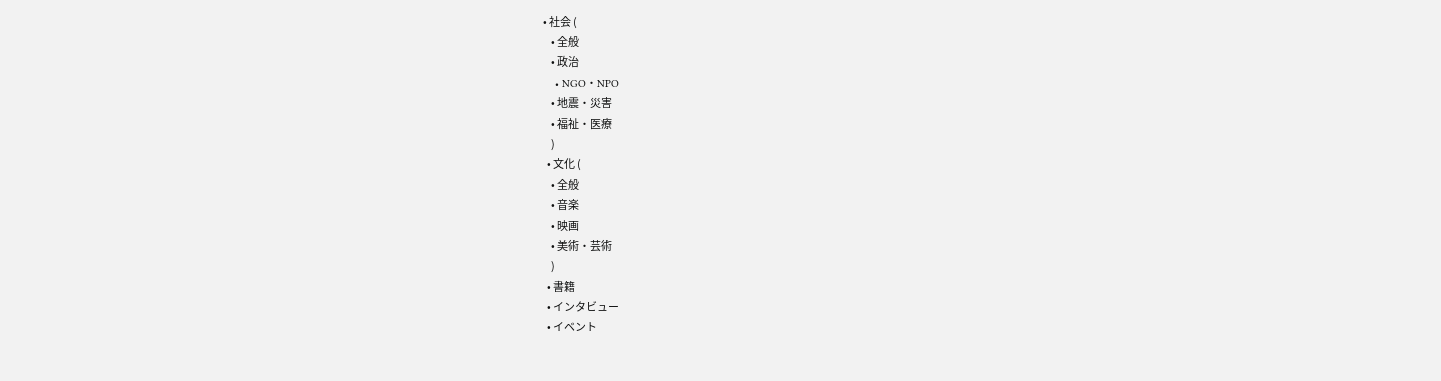• 社会 (
    • 全般
    • 政治
    • NGO・NPO
    • 地震・災害
    • 福祉・医療
    )
  • 文化 (
    • 全般
    • 音楽
    • 映画
    • 美術・芸術
    )
  • 書籍
  • インタビュー
  • イベント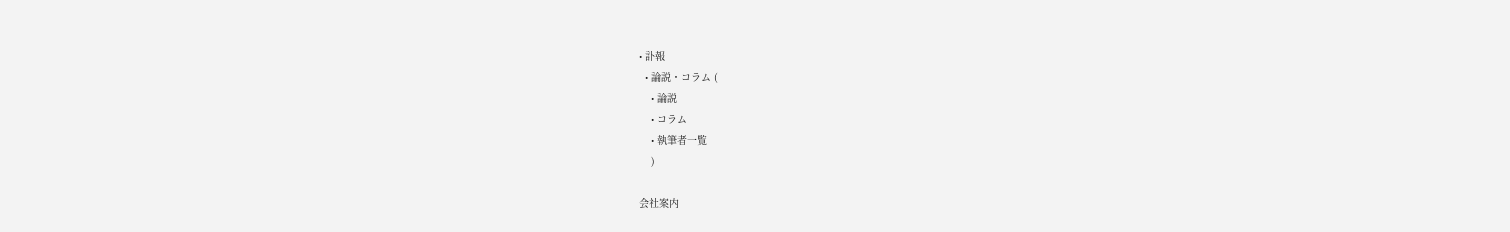• 訃報
  • 論説・コラム (
    • 論説
    • コラム
    • 執筆者一覧
    )

会社案内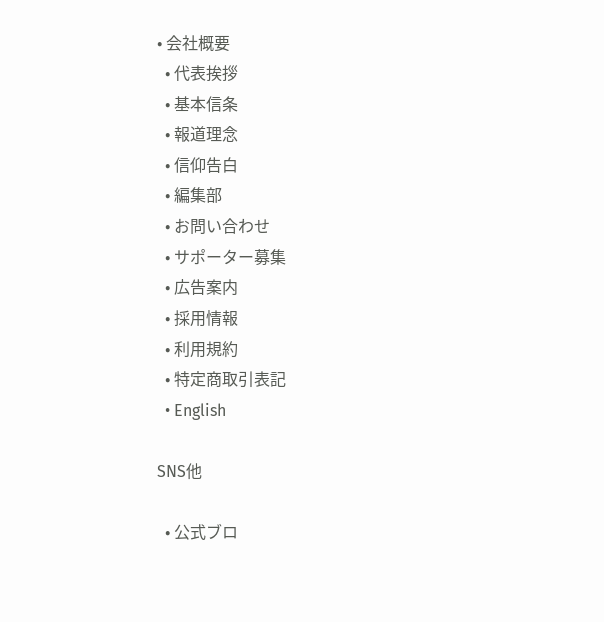• 会社概要
  • 代表挨拶
  • 基本信条
  • 報道理念
  • 信仰告白
  • 編集部
  • お問い合わせ
  • サポーター募集
  • 広告案内
  • 採用情報
  • 利用規約
  • 特定商取引表記
  • English

SNS他

  • 公式ブロ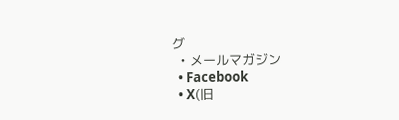グ
  • メールマガジン
  • Facebook
  • X(旧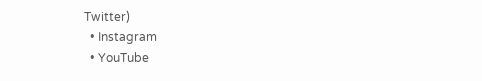Twitter)
  • Instagram
  • YouTube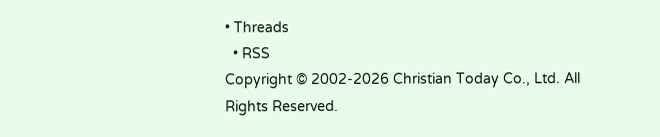• Threads
  • RSS
Copyright © 2002-2026 Christian Today Co., Ltd. All Rights Reserved.